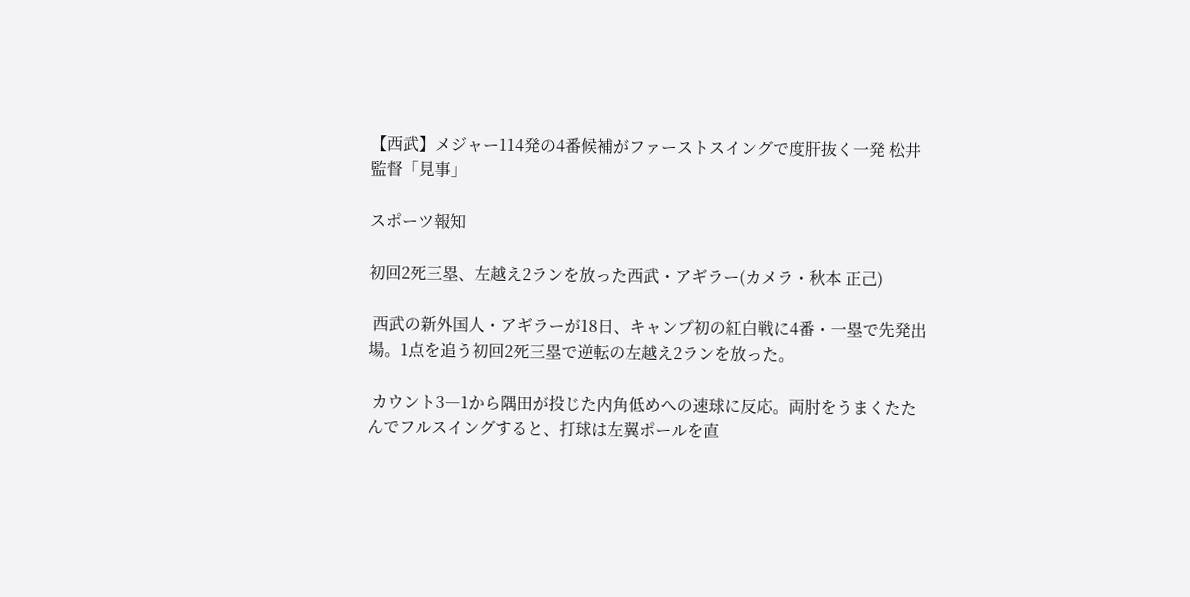【西武】メジャー114発の4番候補がファーストスイングで度肝抜く一発 松井監督「見事」

スポーツ報知

初回2死三塁、左越え2ランを放った西武・アギラー(カメラ・秋本 正己)

 西武の新外国人・アギラーが18日、キャンプ初の紅白戦に4番・一塁で先発出場。1点を追う初回2死三塁で逆転の左越え2ランを放った。

 カウント3―1から隅田が投じた内角低めへの速球に反応。両肘をうまくたたんでフルスイングすると、打球は左翼ポールを直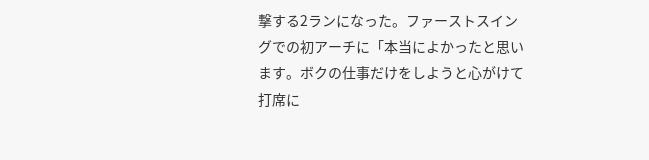撃する2ランになった。ファーストスイングでの初アーチに「本当によかったと思います。ボクの仕事だけをしようと心がけて打席に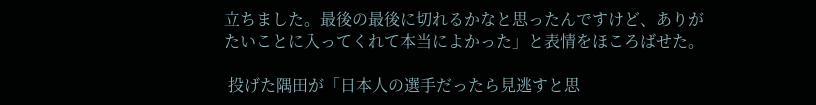立ちました。最後の最後に切れるかなと思ったんですけど、ありがたいことに入ってくれて本当によかった」と表情をほころばせた。

 投げた隅田が「日本人の選手だったら見逃すと思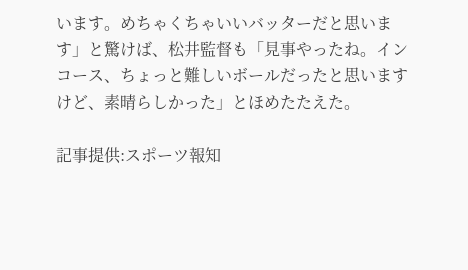います。めちゃくちゃいいバッターだと思います」と驚けば、松井監督も「見事やったね。インコース、ちょっと難しいボールだったと思いますけど、素晴らしかった」とほめたたえた。

記事提供:スポーツ報知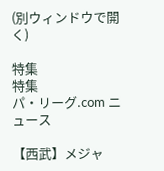(別ウィンドウで開く)

特集
特集
パ・リーグ.com ニュース

【西武】メジャ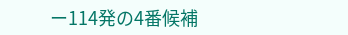ー114発の4番候補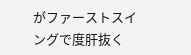がファーストスイングで度肝抜く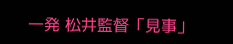一発 松井監督「見事」